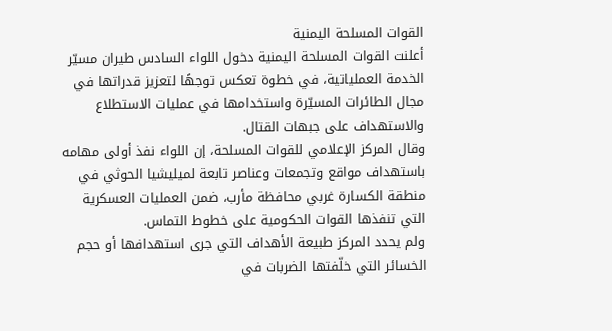القوات المسلحة اليمنية
أعلنت القوات المسلحة اليمنية دخول اللواء السادس طيران مسيّر الخدمة العملياتية، في خطوة تعكس توجهًا لتعزيز قدراتها في مجال الطائرات المسيّرة واستخدامها في عمليات الاستطلاع والاستهداف على جبهات القتال.
وقال المركز الإعلامي للقوات المسلحة، إن اللواء نفذ أولى مهامه باستهداف مواقع وتجمعات وعناصر تابعة لميليشيا الحوثي في منطقة الكسارة غربي محافظة مأرب، ضمن العمليات العسكرية التي تنفذها القوات الحكومية على خطوط التماس.
ولم يحدد المركز طبيعة الأهداف التي جرى استهدافها أو حجم الخسائر التي خلّفتها الضربات في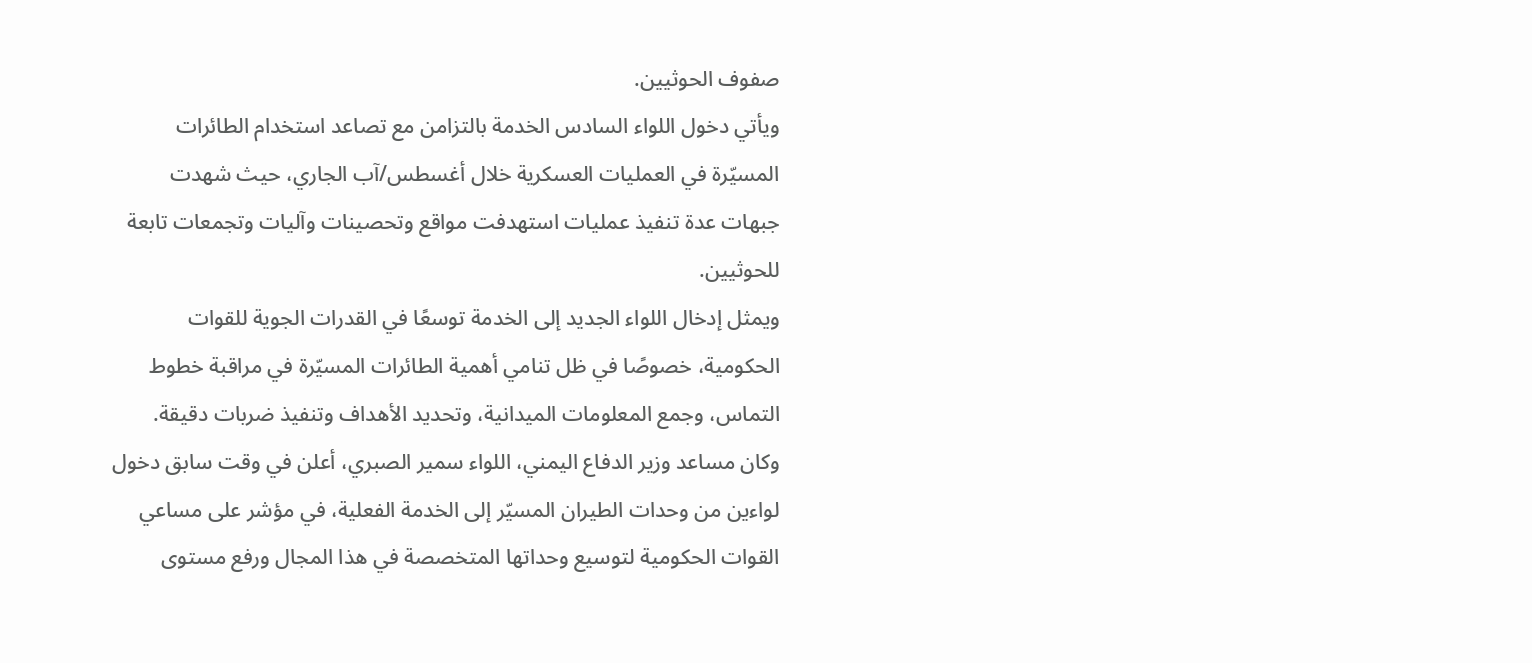صفوف الحوثيين.
ويأتي دخول اللواء السادس الخدمة بالتزامن مع تصاعد استخدام الطائرات المسيّرة في العمليات العسكرية خلال أغسطس/آب الجاري، حيث شهدت جبهات عدة تنفيذ عمليات استهدفت مواقع وتحصينات وآليات وتجمعات تابعة للحوثيين.
ويمثل إدخال اللواء الجديد إلى الخدمة توسعًا في القدرات الجوية للقوات الحكومية، خصوصًا في ظل تنامي أهمية الطائرات المسيّرة في مراقبة خطوط التماس، وجمع المعلومات الميدانية، وتحديد الأهداف وتنفيذ ضربات دقيقة.
وكان مساعد وزير الدفاع اليمني، اللواء سمير الصبري، أعلن في وقت سابق دخول لواءين من وحدات الطيران المسيّر إلى الخدمة الفعلية، في مؤشر على مساعي القوات الحكومية لتوسيع وحداتها المتخصصة في هذا المجال ورفع مستوى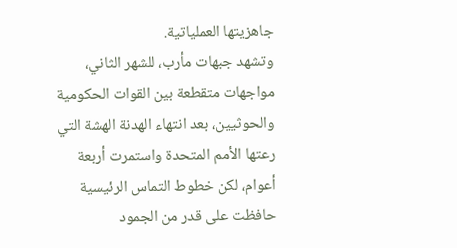جاهزيتها العملياتية.
وتشهد جبهات مأرب، للشهر الثاني، مواجهات متقطعة بين القوات الحكومية والحوثيين، بعد انتهاء الهدنة الهشة التي رعتها الأمم المتحدة واستمرت أربعة أعوام، لكن خطوط التماس الرئيسية حافظت على قدر من الجمود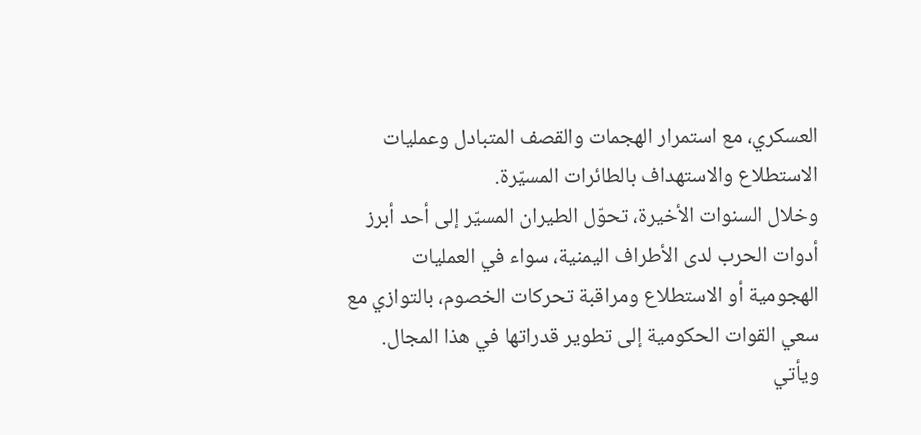العسكري، مع استمرار الهجمات والقصف المتبادل وعمليات الاستطلاع والاستهداف بالطائرات المسيّرة.
وخلال السنوات الأخيرة، تحوّل الطيران المسيّر إلى أحد أبرز أدوات الحرب لدى الأطراف اليمنية، سواء في العمليات الهجومية أو الاستطلاع ومراقبة تحركات الخصوم، بالتوازي مع سعي القوات الحكومية إلى تطوير قدراتها في هذا المجال.
ويأتي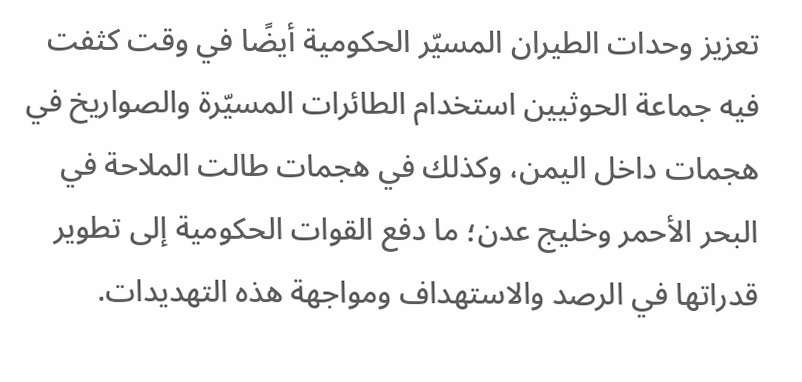تعزيز وحدات الطيران المسيّر الحكومية أيضًا في وقت كثفت فيه جماعة الحوثيين استخدام الطائرات المسيّرة والصواريخ في هجمات داخل اليمن، وكذلك في هجمات طالت الملاحة في البحر الأحمر وخليج عدن؛ ما دفع القوات الحكومية إلى تطوير قدراتها في الرصد والاستهداف ومواجهة هذه التهديدات.